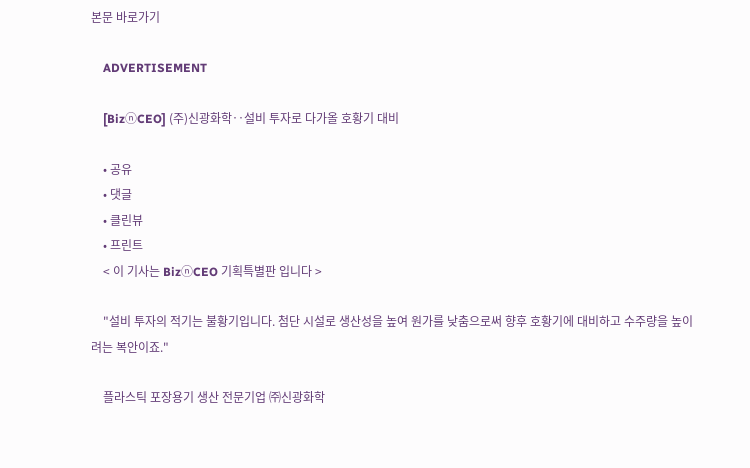본문 바로가기

    ADVERTISEMENT

    [BizⓝCEO] (주)신광화학‥설비 투자로 다가올 호황기 대비

    • 공유
    • 댓글
    • 클린뷰
    • 프린트
    < 이 기사는 BizⓝCEO 기획특별판 입니다 >

    "설비 투자의 적기는 불황기입니다. 첨단 시설로 생산성을 높여 원가를 낮춤으로써 향후 호황기에 대비하고 수주량을 높이려는 복안이죠."

    플라스틱 포장용기 생산 전문기업 ㈜신광화학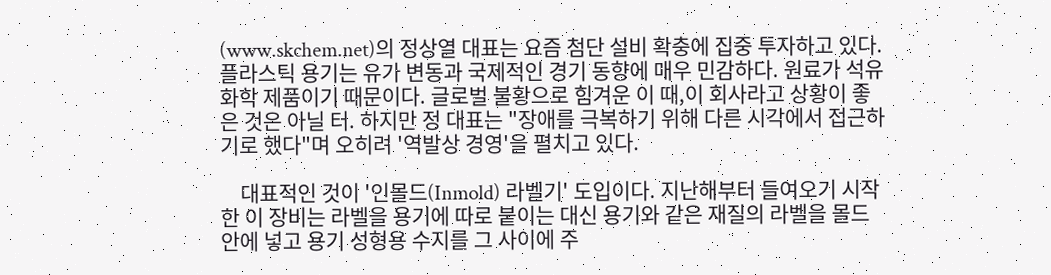(www.skchem.net)의 정상열 대표는 요즘 첨단 설비 확충에 집중 투자하고 있다. 플라스틱 용기는 유가 변동과 국제적인 경기 동향에 매우 민감하다. 원료가 석유화학 제품이기 때문이다. 글로벌 불황으로 힘겨운 이 때,이 회사라고 상황이 좋은 것은 아닐 터. 하지만 정 대표는 "장애를 극복하기 위해 다른 시각에서 접근하기로 했다"며 오히려 '역발상 경영'을 펼치고 있다.

    대표적인 것이 '인몰드(Inmold) 라벨기' 도입이다. 지난해부터 들여오기 시작한 이 장비는 라벨을 용기에 따로 붙이는 대신 용기와 같은 재질의 라벨을 몰드 안에 넣고 용기 성형용 수지를 그 사이에 주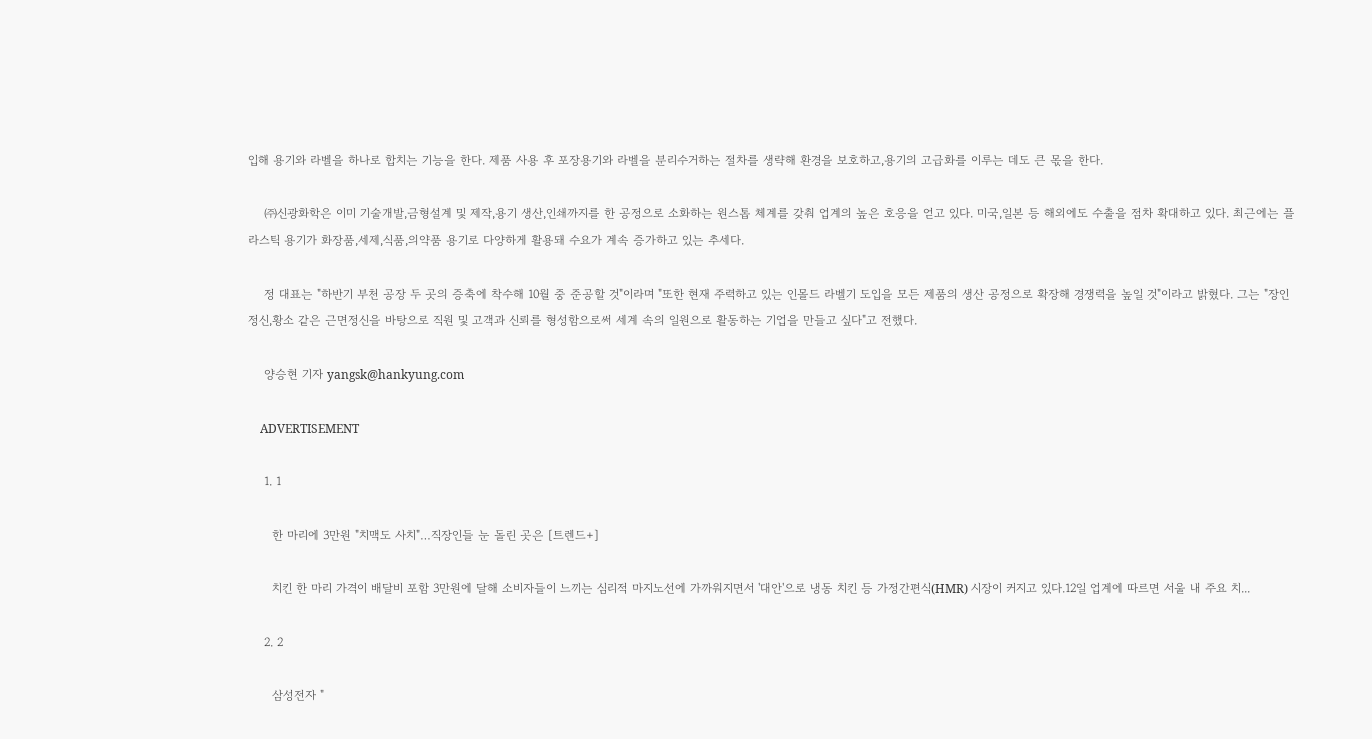입해 용기와 라벨을 하나로 합치는 기능을 한다. 제품 사용 후 포장용기와 라벨을 분리수거하는 절차를 생략해 환경을 보호하고,용기의 고급화를 이루는 데도 큰 몫을 한다.

    ㈜신광화학은 이미 기술개발,금형설계 및 제작,용기 생산,인쇄까지를 한 공정으로 소화하는 원스톱 체계를 갖춰 업계의 높은 호응을 얻고 있다. 미국,일본 등 해외에도 수출을 점차 확대하고 있다. 최근에는 플라스틱 용기가 화장품,세제,식품,의약품 용기로 다양하게 활용돼 수요가 계속 증가하고 있는 추세다.

    정 대표는 "하반기 부천 공장 두 곳의 증축에 착수해 10월 중 준공할 것"이라며 "또한 현재 주력하고 있는 인몰드 라벨기 도입을 모든 제품의 생산 공정으로 확장해 경쟁력을 높일 것"이라고 밝혔다. 그는 "장인정신,황소 같은 근면정신을 바탕으로 직원 및 고객과 신뢰를 형성함으로써 세계 속의 일원으로 활동하는 기업을 만들고 싶다"고 전했다.

    양승현 기자 yangsk@hankyung.com

    ADVERTISEMENT

    1. 1

      한 마리에 3만원 "치맥도 사치"…직장인들 눈 돌린 곳은 [트렌드+]

      치킨 한 마리 가격이 배달비 포함 3만원에 달해 소비자들이 느끼는 심리적 마지노선에 가까워지면서 '대안'으로 냉동 치킨 등 가정간편식(HMR) 시장이 커지고 있다.12일 업계에 따르면 서울 내 주요 치...

    2. 2

      삼성전자 "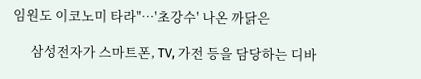임원도 이코노미 타라"…'초강수' 나온 까닭은

      삼성전자가 스마트폰, TV, 가전 등을 담당하는 디바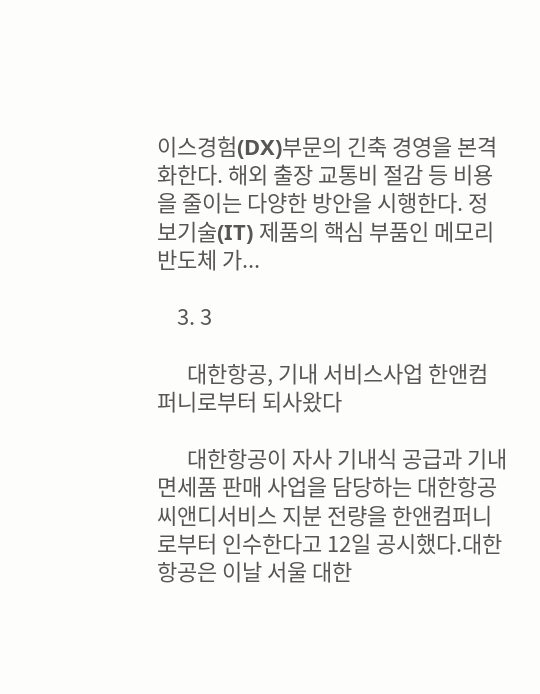이스경험(DX)부문의 긴축 경영을 본격화한다. 해외 출장 교통비 절감 등 비용을 줄이는 다양한 방안을 시행한다. 정보기술(IT) 제품의 핵심 부품인 메모리반도체 가...

    3. 3

      대한항공, 기내 서비스사업 한앤컴퍼니로부터 되사왔다

      대한항공이 자사 기내식 공급과 기내면세품 판매 사업을 담당하는 대한항공씨앤디서비스 지분 전량을 한앤컴퍼니로부터 인수한다고 12일 공시했다.대한항공은 이날 서울 대한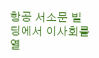항공 서소문 빌딩에서 이사회를 열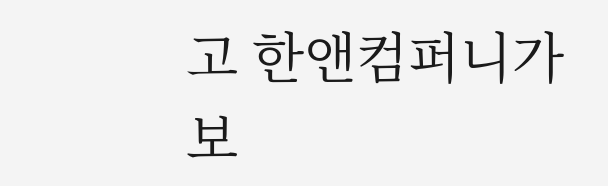고 한앤컴퍼니가 보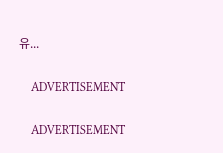유...

    ADVERTISEMENT

    ADVERTISEMENT